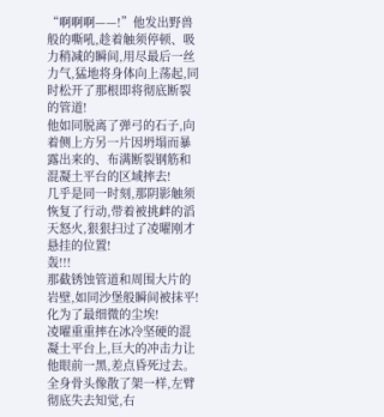“啊啊啊——!”他发出野兽般的嘶吼,趁着触须停顿、吸力稍减的瞬间,用尽最后一丝力气,猛地将身体向上荡起,同时松开了那根即将彻底断裂的管道!
他如同脱离了弹弓的石子,向着侧上方另一片因坍塌而暴露出来的、布满断裂钢筋和混凝土平台的区域摔去!
几乎是同一时刻,那阴影触须恢复了行动,带着被挑衅的滔天怒火,狠狠扫过了凌曜刚才悬挂的位置!
轰!!!
那截锈蚀管道和周围大片的岩壁,如同沙堡般瞬间被抹平!化为了最细微的尘埃!
凌曜重重摔在冰冷坚硬的混凝土平台上,巨大的冲击力让他眼前一黑,差点昏死过去。全身骨头像散了架一样,左臂彻底失去知觉,右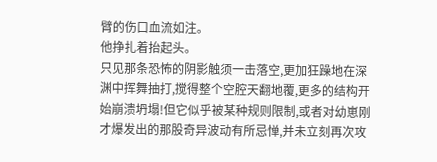臂的伤口血流如注。
他挣扎着抬起头。
只见那条恐怖的阴影触须一击落空,更加狂躁地在深渊中挥舞抽打,搅得整个空腔天翻地覆,更多的结构开始崩溃坍塌!但它似乎被某种规则限制,或者对幼崽刚才爆发出的那股奇异波动有所忌惮,并未立刻再次攻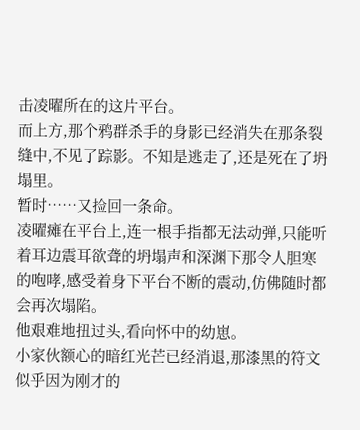击凌曜所在的这片平台。
而上方,那个鸦群杀手的身影已经消失在那条裂缝中,不见了踪影。不知是逃走了,还是死在了坍塌里。
暂时……又捡回一条命。
凌曜瘫在平台上,连一根手指都无法动弹,只能听着耳边震耳欲聋的坍塌声和深渊下那令人胆寒的咆哮,感受着身下平台不断的震动,仿佛随时都会再次塌陷。
他艰难地扭过头,看向怀中的幼崽。
小家伙额心的暗红光芒已经消退,那漆黑的符文似乎因为刚才的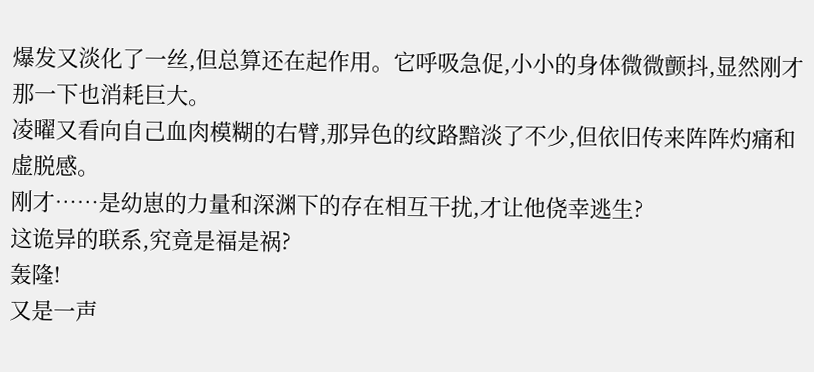爆发又淡化了一丝,但总算还在起作用。它呼吸急促,小小的身体微微颤抖,显然刚才那一下也消耗巨大。
凌曜又看向自己血肉模糊的右臂,那异色的纹路黯淡了不少,但依旧传来阵阵灼痛和虚脱感。
刚才……是幼崽的力量和深渊下的存在相互干扰,才让他侥幸逃生?
这诡异的联系,究竟是福是祸?
轰隆!
又是一声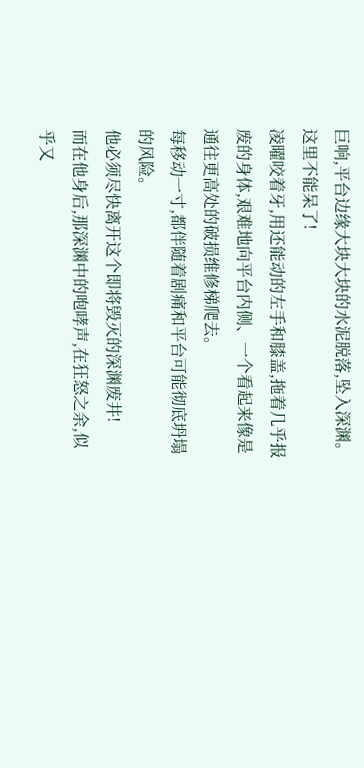巨响,平台边缘大块大块的水泥脱落,坠入深渊。
这里不能呆了!
凌曜咬着牙,用还能动的左手和膝盖,拖着几乎报废的身体,艰难地向平台内侧、一个看起来像是通往更高处的破损维修梯爬去。
每移动一寸,都伴随着剧痛和平台可能彻底坍塌的风险。
他必须尽快离开这个即将毁灭的深渊废井!
而在他身后,那深渊中的咆哮声,在狂怒之余,似乎又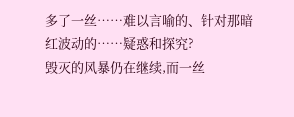多了一丝……难以言喻的、针对那暗红波动的……疑惑和探究?
毁灭的风暴仍在继续,而一丝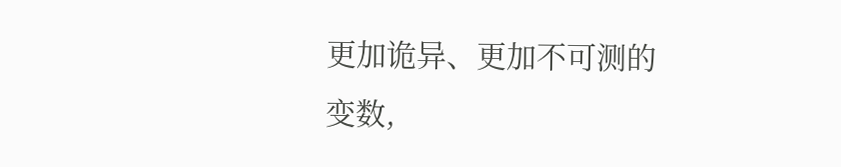更加诡异、更加不可测的变数,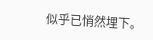似乎已悄然埋下。